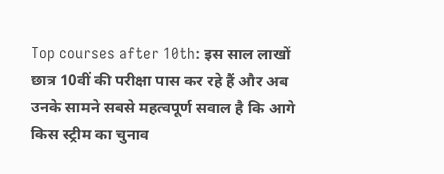Top courses after 10th: इस साल लाखों छात्र 10वीं की परीक्षा पास कर रहे हैं और अब उनके सामने सबसे महत्वपूर्ण सवाल है कि आगे किस स्ट्रीम का चुनाव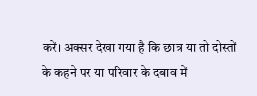करें। अक्सर देखा गया है कि छात्र या तो दोस्तों के कहने पर या परिवार के दबाव में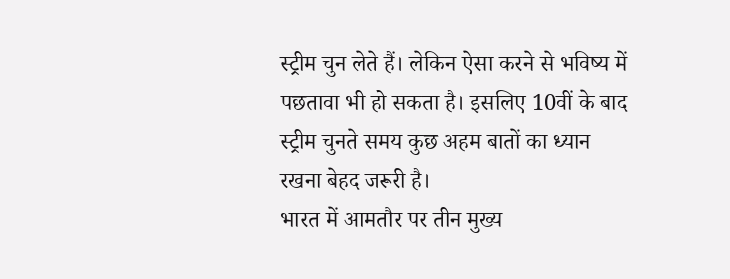स्ट्रीम चुन लेते हैं। लेकिन ऐसा करने से भविष्य में पछतावा भी हो सकता है। इसलिए 10वीं के बाद स्ट्रीम चुनते समय कुछ अहम बातों का ध्यान रखना बेहद जरूरी है।
भारत में आमतौर पर तीन मुख्य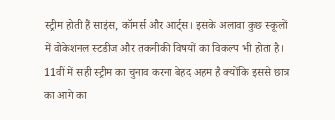स्ट्रीम होती हैं साइंस, कॉमर्स और आर्ट्स। इसके अलावा कुछ स्कूलों में वोकेशनल स्टडीज और तकनीकी विषयों का विकल्प भी होता है। 11वीं में सही स्ट्रीम का चुनाव करना बेहद अहम है क्योंकि इससे छात्र का आगे का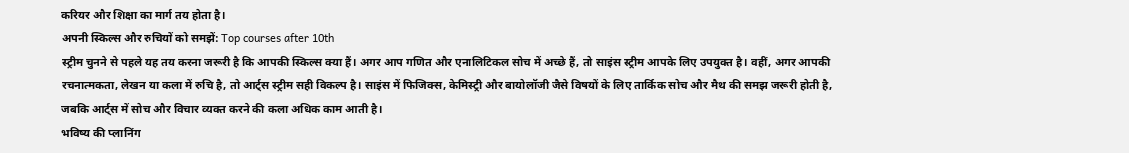करियर और शिक्षा का मार्ग तय होता है।
अपनी स्किल्स और रुचियों को समझें: Top courses after 10th
स्ट्रीम चुनने से पहले यह तय करना जरूरी है कि आपकी स्किल्स क्या हैं। अगर आप गणित और एनालिटिकल सोच में अच्छे हैं, तो साइंस स्ट्रीम आपके लिए उपयुक्त है। वहीं, अगर आपकी रचनात्मकता, लेखन या कला में रुचि है, तो आर्ट्स स्ट्रीम सही विकल्प है। साइंस में फिजिक्स, केमिस्ट्री और बायोलॉजी जैसे विषयों के लिए तार्किक सोच और मैथ की समझ जरूरी होती है, जबकि आर्ट्स में सोच और विचार व्यक्त करने की कला अधिक काम आती है।
भविष्य की प्लानिंग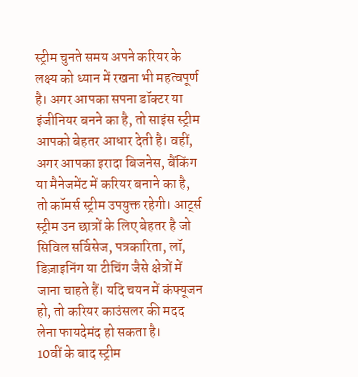स्ट्रीम चुनते समय अपने करियर के लक्ष्य को ध्यान में रखना भी महत्वपूर्ण है। अगर आपका सपना डॉक्टर या इंजीनियर बनने का है, तो साइंस स्ट्रीम आपको बेहतर आधार देती है। वहीं, अगर आपका इरादा बिजनेस, बैंकिंग या मैनेजमेंट में करियर बनाने का है, तो कॉमर्स स्ट्रीम उपयुक्त रहेगी। आर्ट्स स्ट्रीम उन छात्रों के लिए बेहतर है जो सिविल सर्विसेज, पत्रकारिता, लॉ, डिज़ाइनिंग या टीचिंग जैसे क्षेत्रों में जाना चाहते हैं। यदि चयन में कंफ्यूजन हो, तो करियर काउंसलर की मदद लेना फायदेमंद हो सकता है।
10वीं के बाद स्ट्रीम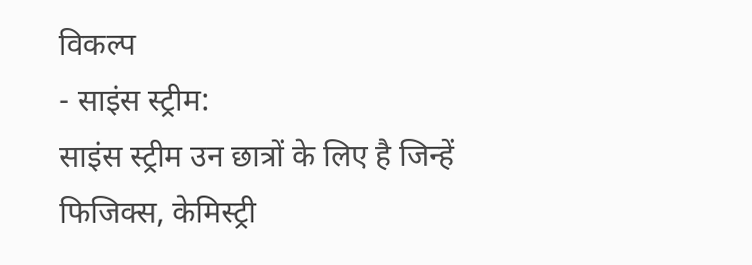विकल्प
- साइंस स्ट्रीम:
साइंस स्ट्रीम उन छात्रों के लिए है जिन्हें फिजिक्स, केमिस्ट्री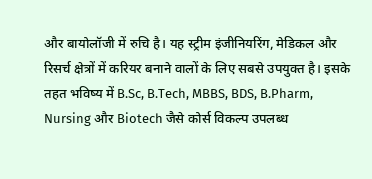और बायोलॉजी में रुचि है। यह स्ट्रीम इंजीनियरिंग, मेडिकल और रिसर्च क्षेत्रों में करियर बनाने वालों के लिए सबसे उपयुक्त है। इसके तहत भविष्य में B.Sc, B.Tech, MBBS, BDS, B.Pharm, Nursing और Biotech जैसे कोर्स विकल्प उपलब्ध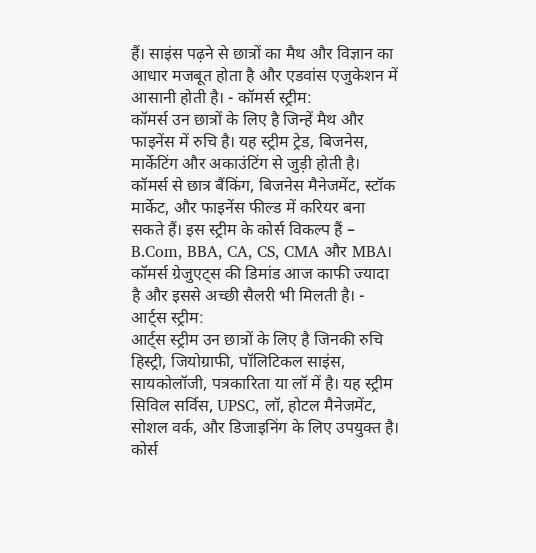हैं। साइंस पढ़ने से छात्रों का मैथ और विज्ञान का आधार मजबूत होता है और एडवांस एजुकेशन में आसानी होती है। - कॉमर्स स्ट्रीम:
कॉमर्स उन छात्रों के लिए है जिन्हें मैथ और फाइनेंस में रुचि है। यह स्ट्रीम ट्रेड, बिजनेस, मार्केटिंग और अकाउंटिंग से जुड़ी होती है। कॉमर्स से छात्र बैंकिंग, बिजनेस मैनेजमेंट, स्टॉक मार्केट, और फाइनेंस फील्ड में करियर बना सकते हैं। इस स्ट्रीम के कोर्स विकल्प हैं – B.Com, BBA, CA, CS, CMA और MBA। कॉमर्स ग्रेजुएट्स की डिमांड आज काफी ज्यादा है और इससे अच्छी सैलरी भी मिलती है। - आर्ट्स स्ट्रीम:
आर्ट्स स्ट्रीम उन छात्रों के लिए है जिनकी रुचि हिस्ट्री, जियोग्राफी, पॉलिटिकल साइंस, सायकोलॉजी, पत्रकारिता या लॉ में है। यह स्ट्रीम सिविल सर्विस, UPSC, लॉ, होटल मैनेजमेंट, सोशल वर्क, और डिजाइनिंग के लिए उपयुक्त है। कोर्स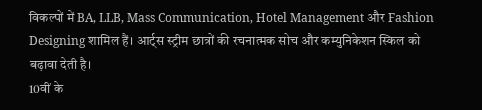विकल्पों में BA, LLB, Mass Communication, Hotel Management और Fashion Designing शामिल हैं। आर्ट्स स्ट्रीम छात्रों की रचनात्मक सोच और कम्युनिकेशन स्किल को बढ़ावा देती है।
10वीं के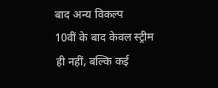बाद अन्य विकल्प
10वीं के बाद केवल स्ट्रीम ही नहीं, बल्कि कई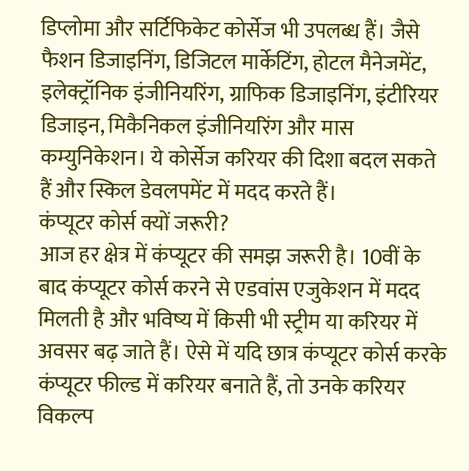डिप्लोमा और सर्टिफिकेट कोर्सेज भी उपलब्ध हैं। जैसे फैशन डिजाइनिंग, डिजिटल मार्केटिंग, होटल मैनेजमेंट, इलेक्ट्रॉनिक इंजीनियरिंग, ग्राफिक डिजाइनिंग, इंटीरियर डिजाइन, मिकैनिकल इंजीनियरिंग और मास कम्युनिकेशन। ये कोर्सेज करियर की दिशा बदल सकते हैं और स्किल डेवलपमेंट में मदद करते हैं।
कंप्यूटर कोर्स क्यों जरूरी?
आज हर क्षेत्र में कंप्यूटर की समझ जरूरी है। 10वीं के बाद कंप्यूटर कोर्स करने से एडवांस एजुकेशन में मदद मिलती है और भविष्य में किसी भी स्ट्रीम या करियर में अवसर बढ़ जाते हैं। ऐसे में यदि छात्र कंप्यूटर कोर्स करके कंप्यूटर फील्ड में करियर बनाते हैं, तो उनके करियर विकल्प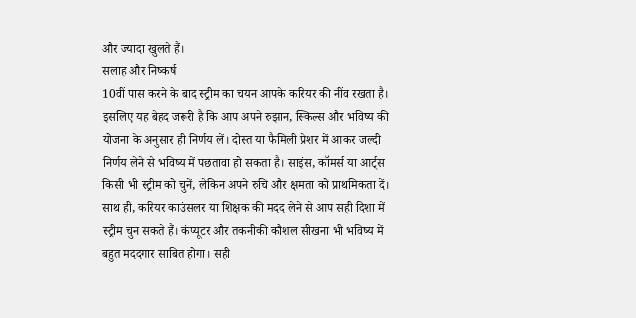और ज्यादा खुलते हैं।
सलाह और निष्कर्ष
10वीं पास करने के बाद स्ट्रीम का चयन आपके करियर की नींव रखता है। इसलिए यह बेहद जरूरी है कि आप अपने रुझान, स्किल्स और भविष्य की योजना के अनुसार ही निर्णय लें। दोस्त या फैमिली प्रेशर में आकर जल्दी निर्णय लेने से भविष्य में पछतावा हो सकता है। साइंस, कॉमर्स या आर्ट्स किसी भी स्ट्रीम को चुनें, लेकिन अपने रुचि और क्षमता को प्राथमिकता दें।
साथ ही, करियर काउंसलर या शिक्षक की मदद लेने से आप सही दिशा में स्ट्रीम चुन सकते हैं। कंप्यूटर और तकनीकी कौशल सीखना भी भविष्य में बहुत मददगार साबित होगा। सही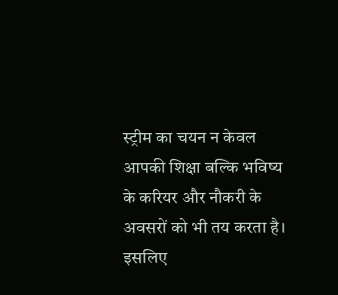स्ट्रीम का चयन न केवल आपकी शिक्षा बल्कि भविष्य के करियर और नौकरी के अवसरों को भी तय करता है।
इसलिए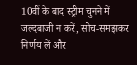10वीं के बाद स्ट्रीम चुनने में जल्दबाजी न करें, सोच-समझकर निर्णय लें और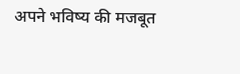अपने भविष्य की मजबूत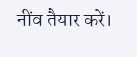नींव तैयार करें।